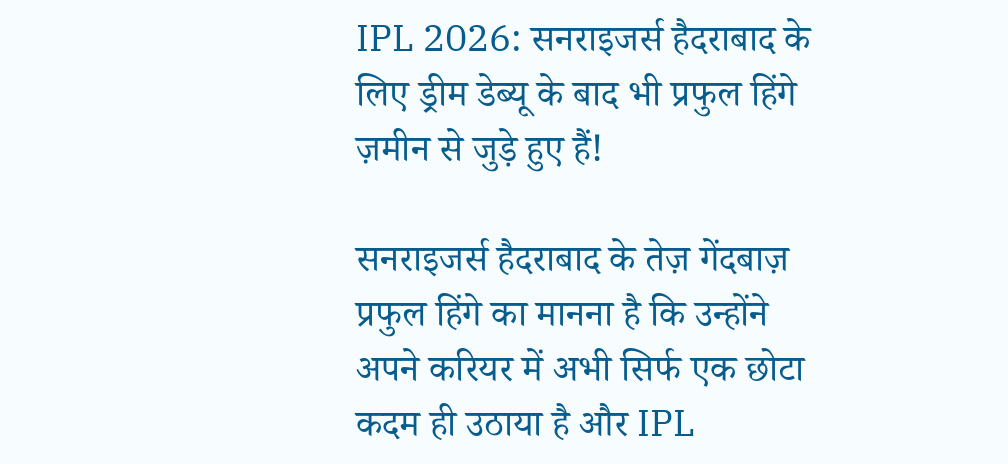IPL 2026: सनराइजर्स हैदराबाद के लिए ड्रीम डेब्यू के बाद भी प्रफुल हिंगे ज़मीन से जुड़े हुए हैं!

सनराइजर्स हैदराबाद के तेज़ गेंदबाज़ प्रफुल हिंगे का मानना है कि उन्होंने अपने करियर में अभी सिर्फ एक छोटा कदम ही उठाया है और IPL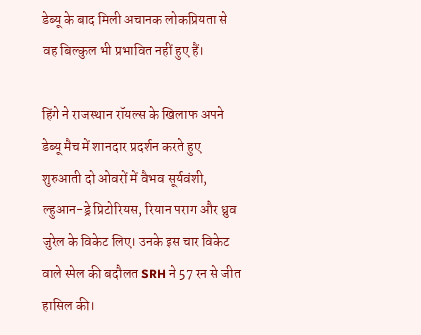डेब्यू के बाद मिली अचानक लोकप्रियता से वह बिल्कुल भी प्रभावित नहीं हुए हैं।

हिंगे ने राजस्थान रॉयल्स के खिलाफ अपने डेब्यू मैच में शानदार प्रदर्शन करते हुए शुरुआती दो ओवरों में वैभव सूर्यवंशी, ल्हुआन-ड्रे प्रिटोरियस, रियान पराग और ध्रुव जुरेल के विकेट लिए। उनके इस चार विकेट वाले स्पेल की बदौलत SRH ने 57 रन से जीत हासिल की।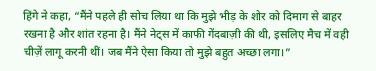हिंगे ने कहा, “मैंने पहले ही सोच लिया था कि मुझे भीड़ के शोर को दिमाग से बाहर रखना है और शांत रहना है। मैंने नेट्स में काफी गेंदबाज़ी की थी, इसलिए मैच में वही चीज़ें लागू करनी थीं। जब मैंने ऐसा किया तो मुझे बहुत अच्छा लगा।”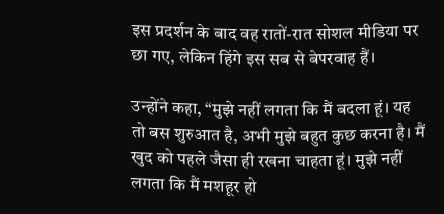इस प्रदर्शन के बाद वह रातों-रात सोशल मीडिया पर छा गए, लेकिन हिंगे इस सब से बेपरवाह हैं।

उन्होंने कहा, “मुझे नहीं लगता कि मैं बदला हूं। यह तो बस शुरुआत है, अभी मुझे बहुत कुछ करना है। मैं खुद को पहले जैसा ही रखना चाहता हूं। मुझे नहीं लगता कि मैं मशहूर हो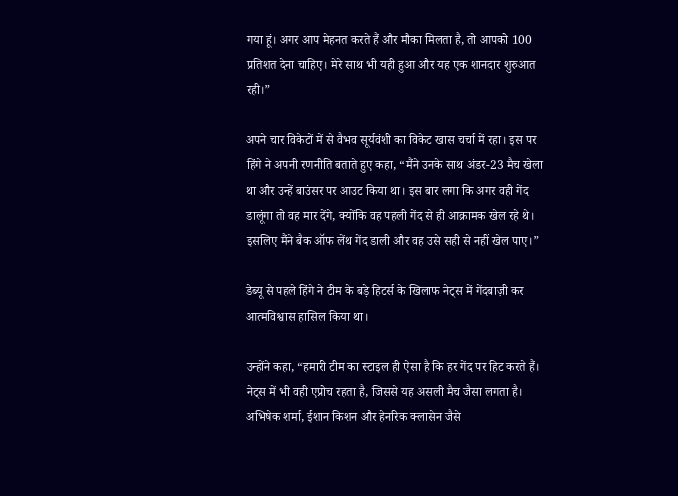गया हूं। अगर आप मेहनत करते हैं और मौका मिलता है, तो आपको 100 प्रतिशत देना चाहिए। मेरे साथ भी यही हुआ और यह एक शानदार शुरुआत रही।”

अपने चार विकेटों में से वैभव सूर्यवंशी का विकेट खास चर्चा में रहा। इस पर हिंगे ने अपनी रणनीति बताते हुए कहा, “मैंने उनके साथ अंडर-23 मैच खेला था और उन्हें बाउंसर पर आउट किया था। इस बार लगा कि अगर वही गेंद डालूंगा तो वह मार देंगे, क्योंकि वह पहली गेंद से ही आक्रामक खेल रहे थे। इसलिए मैंने बैक ऑफ लेंथ गेंद डाली और वह उसे सही से नहीं खेल पाए।”

डेब्यू से पहले हिंगे ने टीम के बड़े हिटर्स के खिलाफ नेट्स में गेंदबाज़ी कर आत्मविश्वास हासिल किया था।

उन्होंने कहा, “हमारी टीम का स्टाइल ही ऐसा है कि हर गेंद पर हिट करते हैं। नेट्स में भी वही एप्रोच रहता है, जिससे यह असली मैच जैसा लगता है। अभिषेक शर्मा, ईशान किशन और हेनरिक क्लासेन जैसे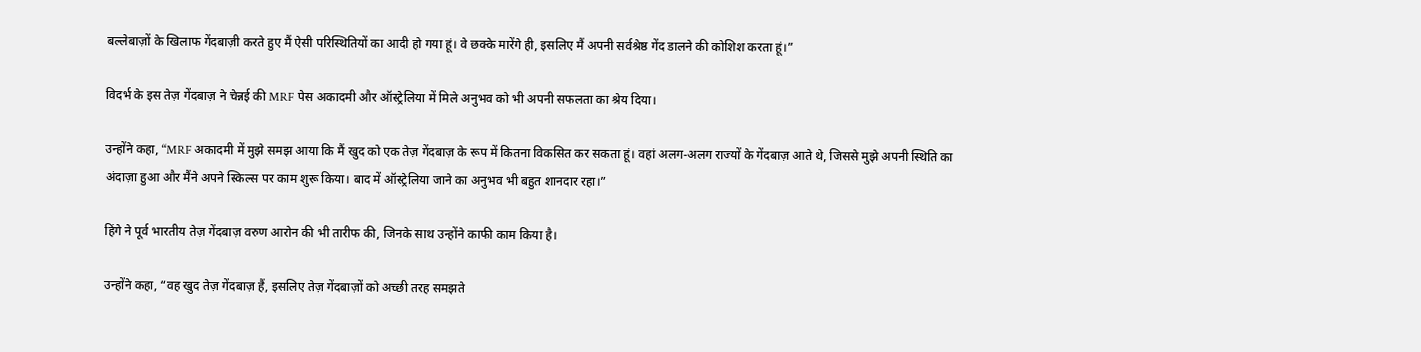बल्लेबाज़ों के खिलाफ गेंदबाज़ी करते हुए मैं ऐसी परिस्थितियों का आदी हो गया हूं। वे छक्के मारेंगे ही, इसलिए मैं अपनी सर्वश्रेष्ठ गेंद डालने की कोशिश करता हूं।”

विदर्भ के इस तेज़ गेंदबाज़ ने चेन्नई की MRF पेस अकादमी और ऑस्ट्रेलिया में मिले अनुभव को भी अपनी सफलता का श्रेय दिया।

उन्होंने कहा, “MRF अकादमी में मुझे समझ आया कि मैं खुद को एक तेज़ गेंदबाज़ के रूप में कितना विकसित कर सकता हूं। वहां अलग-अलग राज्यों के गेंदबाज़ आते थे, जिससे मुझे अपनी स्थिति का अंदाज़ा हुआ और मैंने अपने स्किल्स पर काम शुरू किया। बाद में ऑस्ट्रेलिया जाने का अनुभव भी बहुत शानदार रहा।”

हिंगे ने पूर्व भारतीय तेज़ गेंदबाज़ वरुण आरोन की भी तारीफ की, जिनके साथ उन्होंने काफी काम किया है।

उन्होंने कहा, “वह खुद तेज़ गेंदबाज़ हैं, इसलिए तेज़ गेंदबाज़ों को अच्छी तरह समझते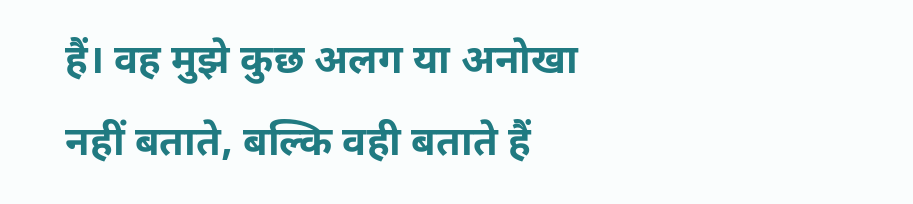हैं। वह मुझे कुछ अलग या अनोखा नहीं बताते, बल्कि वही बताते हैं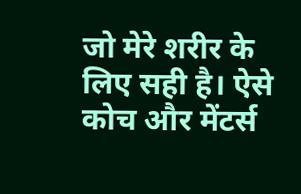जो मेरे शरीर के लिए सही है। ऐसे कोच और मेंटर्स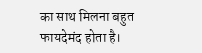का साथ मिलना बहुत फायदेमंद होता है।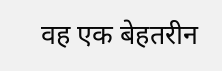वह एक बेहतरीन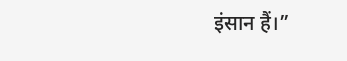इंसान हैं।”